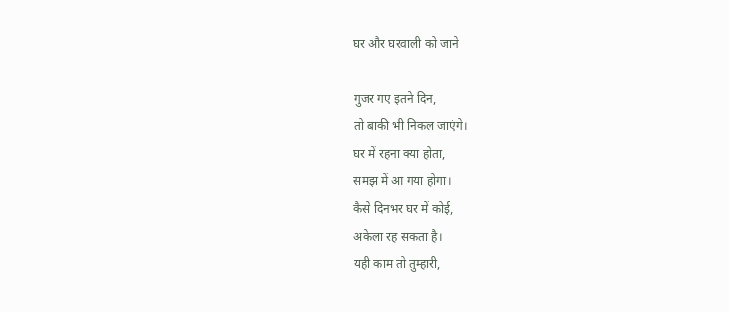घर और घरवाली को जाने

गुजर गए इतने दिन,
तो बाकी भी निकल जाएंगे।
घर में रहना क्या होता,
समझ में आ गया होगा।
कैसे दिनभर घर में कोई,
अकेला रह सकता है।
यही काम तो तुम्हारी,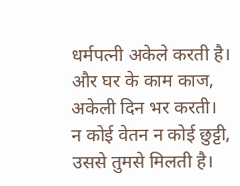धर्मपत्नी अकेले करती है।
और घर के काम काज,
अकेली दिन भर करती।
न कोई वेतन न कोई छुट्टी,
उससे तुमसे मिलती है।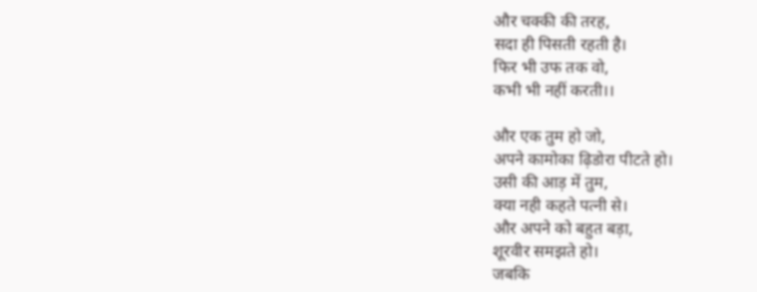और चक्की की तरह,
सदा ही पिसती रहती है।
फिर भी उफ तक वो,
कभी भी नहीं करती।।

और एक तुम हो जो,
अपने कामोका ढ़िडोरा पीटते हो।
उसी की आड़ में तुम,
क्या नही कहते पत्नी से।
और अपने को बहुत बड़ा,
शूरवीर समझते हो।
जबकि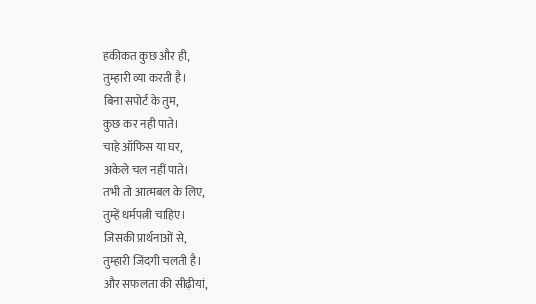हकीकत कुछ और ही,
तुम्हारी व्या करती है।
बिना सपोर्ट के तुम,
कुछ कर नही पाते।
चाहे ऑफिस या घर,
अकेले चल नहीं पाते।
तभी तो आत्मबल के लिए,
तुम्हें धर्मपत्नी चाहिए।
जिसकी प्रार्थनाओं से,
तुम्हारी जिंदगी चलती है।
और सफलता की सीढ़ीयां,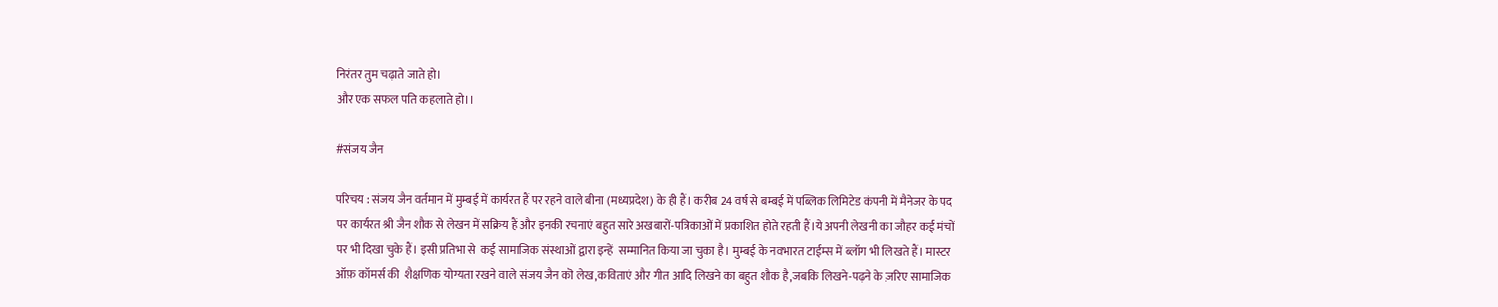निरंतर तुम चढ़ाते जाते हो।
और एक सफल पति कहलाते हो।।

#संजय जैन

परिचय : संजय जैन वर्तमान में मुम्बई में कार्यरत हैं पर रहने वाले बीना (मध्यप्रदेश) के ही हैं। करीब 24 वर्ष से बम्बई में पब्लिक लिमिटेड कंपनी में मैनेजर के पद पर कार्यरत श्री जैन शौक से लेखन में सक्रिय हैं और इनकी रचनाएं बहुत सारे अखबारों-पत्रिकाओं में प्रकाशित होते रहती हैं।ये अपनी लेखनी का जौहर कई मंचों  पर भी दिखा चुके हैं। इसी प्रतिभा से  कई सामाजिक संस्थाओं द्वारा इन्हें  सम्मानित किया जा चुका है। मुम्बई के नवभारत टाईम्स में ब्लॉग भी लिखते हैं। मास्टर ऑफ़ कॉमर्स की  शैक्षणिक योग्यता रखने वाले संजय जैन कॊ लेख,कविताएं और गीत आदि लिखने का बहुत शौक है,जबकि लिखने-पढ़ने के ज़रिए सामाजिक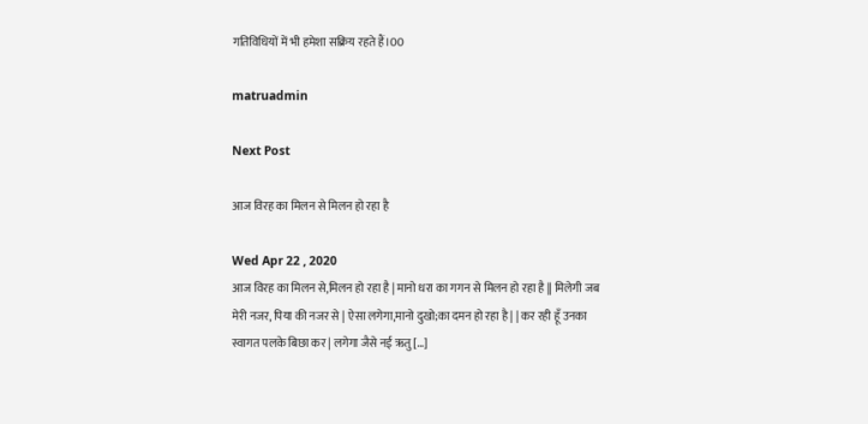गतिविधियों में भी हमेशा सक्रिय रहते हैं।00

matruadmin

Next Post

आज विरह का मिलन से मिलन हो रहा है

Wed Apr 22 , 2020
आज विरह का मिलन से,मिलन हो रहा है | मानो धरा का गगन से मिलन हो रहा है || मिलेगी जब मेरी नजर, पिया की नजर से | ऐसा लगेगा,मानो दुखो;का दमन हो रहा है | | कर रही हूँ उनका स्वागत पलके बिछा कर | लगेगा जैसे नई ऋतु […]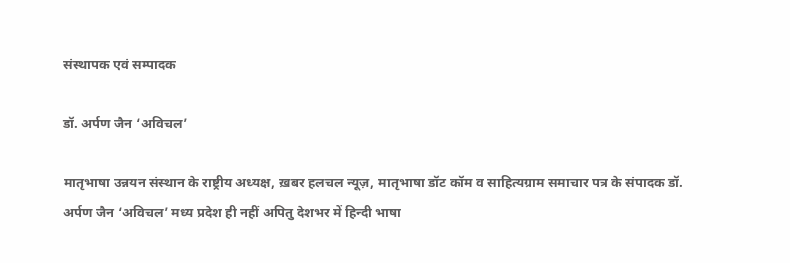संस्थापक एवं सम्पादक

डॉ. अर्पण जैन ‘अविचल’

मातृभाषा उन्नयन संस्थान के राष्ट्रीय अध्यक्ष, ख़बर हलचल न्यूज़, मातृभाषा डॉट कॉम व साहित्यग्राम समाचार पत्र के संपादक डॉ. अर्पण जैन ‘अविचल’ मध्य प्रदेश ही नहीं अपितु देशभर में हिन्दी भाषा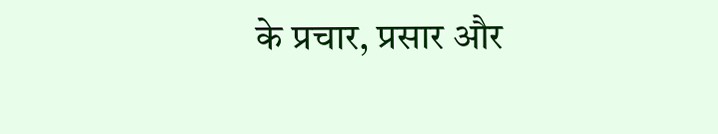के प्रचार, प्रसार और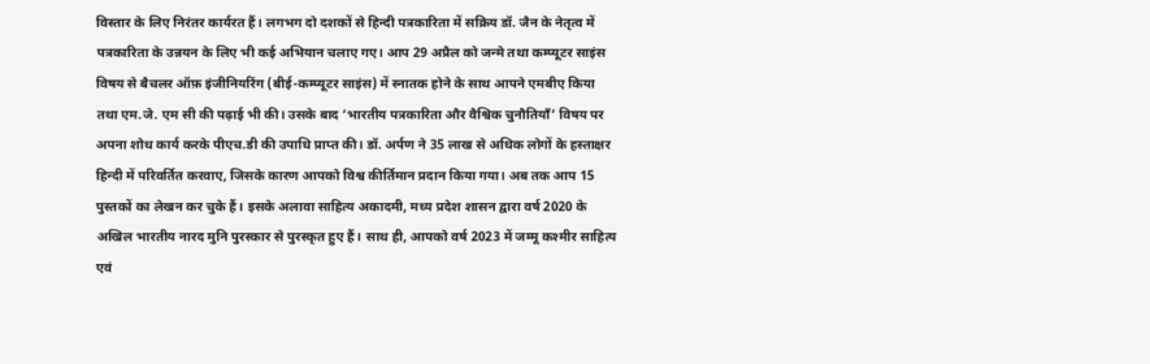विस्तार के लिए निरंतर कार्यरत हैं। लगभग दो दशकों से हिन्दी पत्रकारिता में सक्रिय डॉ. जैन के नेतृत्व में पत्रकारिता के उन्नयन के लिए भी कई अभियान चलाए गए। आप 29 अप्रैल को जन्मे तथा कम्प्यूटर साइंस विषय से बैचलर ऑफ़ इंजीनियरिंग (बीई-कम्प्यूटर साइंस) में स्नातक होने के साथ आपने एमबीए किया तथा एम.जे. एम सी की पढ़ाई भी की। उसके बाद ‘भारतीय पत्रकारिता और वैश्विक चुनौतियाँ’ विषय पर अपना शोध कार्य करके पीएच.डी की उपाधि प्राप्त की। डॉ. अर्पण ने 35 लाख से अधिक लोगों के हस्ताक्षर हिन्दी में परिवर्तित करवाए, जिसके कारण आपको विश्व कीर्तिमान प्रदान किया गया। अब तक आप 15 पुस्तकों का लेखन कर चुके हैं। इसके अलावा साहित्य अकादमी, मध्य प्रदेश शासन द्वारा वर्ष 2020 के अखिल भारतीय नारद मुनि पुरस्कार से पुरस्कृत हुए हैं। साथ ही, आपको वर्ष 2023 में जम्मू कश्मीर साहित्य एवं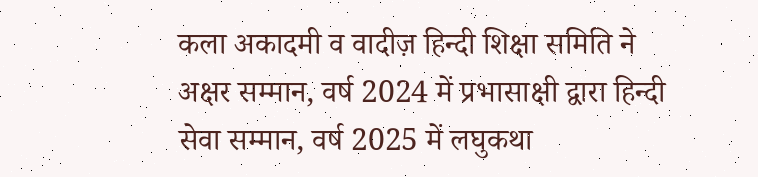कला अकादमी व वादीज़ हिन्दी शिक्षा समिति ने अक्षर सम्मान, वर्ष 2024 में प्रभासाक्षी द्वारा हिन्दी सेवा सम्मान, वर्ष 2025 में लघुकथा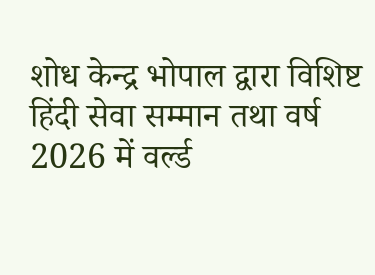शोध केन्द्र भोपाल द्वारा विशिष्ट हिंदी सेवा सम्मान तथा वर्ष 2026 में वर्ल्ड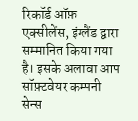रिकॉर्ड ऑफ़ एक्सीलेंस, इंग्लैंड द्वारा सम्मानित किया गया है। इसके अलावा आप सॉफ़्टवेयर कम्पनी सेन्स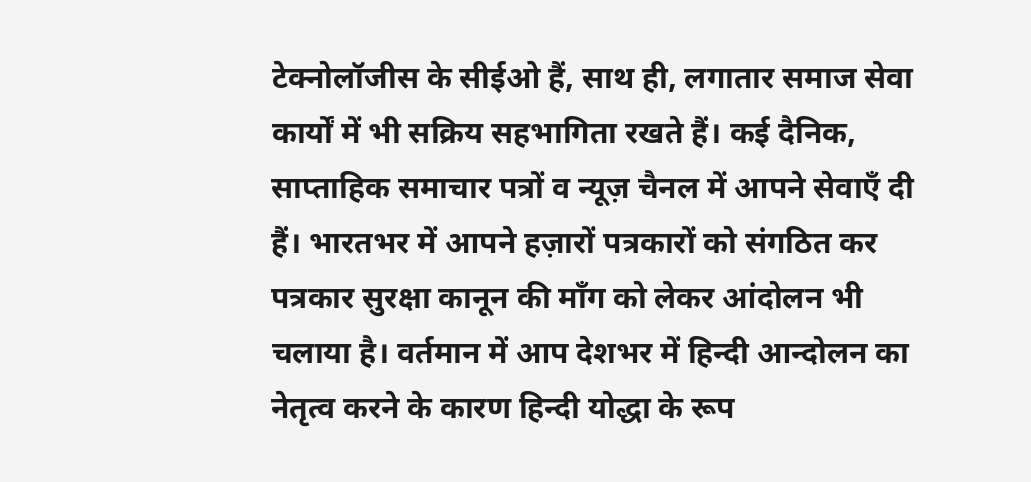टेक्नोलॉजीस के सीईओ हैं, साथ ही, लगातार समाज सेवा कार्यों में भी सक्रिय सहभागिता रखते हैं। कई दैनिक, साप्ताहिक समाचार पत्रों व न्यूज़ चैनल में आपने सेवाएँ दी हैं। भारतभर में आपने हज़ारों पत्रकारों को संगठित कर पत्रकार सुरक्षा कानून की माँग को लेकर आंदोलन भी चलाया है। वर्तमान में आप देशभर में हिन्दी आन्दोलन का नेतृत्व करने के कारण हिन्दी योद्धा के रूप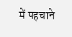में पहचाने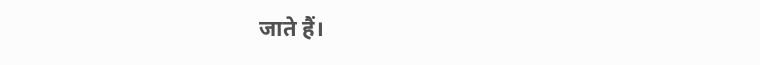जाते हैं।